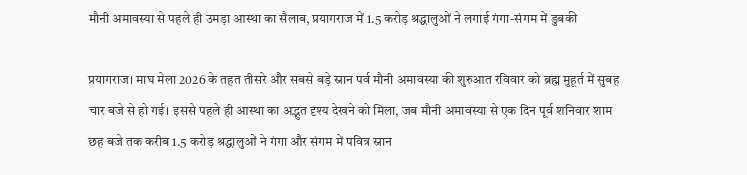मौनी अमावस्या से पहले ही उमड़ा आस्था का सैलाब, प्रयागराज में 1.5 करोड़ श्रद्धालुओं ने लगाई गंगा-संगम में डुबकी

प्रयागराज। माघ मेला 2026 के तहत तीसरे और सबसे बड़े स्नान पर्व मौनी अमावस्या की शुरुआत रविवार को ब्रह्म मुहूर्त में सुबह चार बजे से हो गई। इससे पहले ही आस्था का अद्भुत दृश्य देखने को मिला, जब मौनी अमावस्या से एक दिन पूर्व शनिवार शाम छह बजे तक करीब 1.5 करोड़ श्रद्धालुओं ने गंगा और संगम में पवित्र स्नान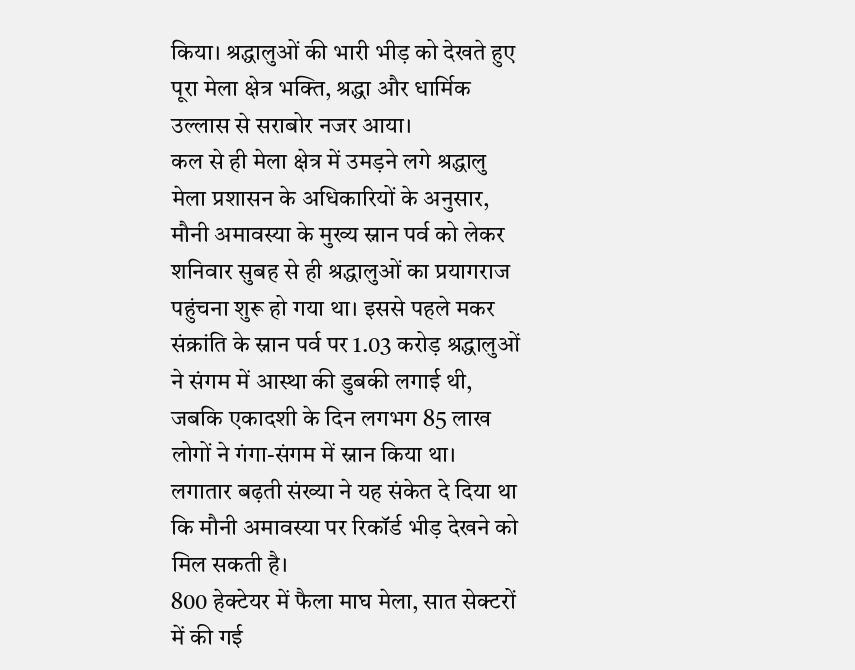किया। श्रद्धालुओं की भारी भीड़ को देखते हुए पूरा मेला क्षेत्र भक्ति, श्रद्धा और धार्मिक उल्लास से सराबोर नजर आया।
कल से ही मेला क्षेत्र में उमड़ने लगे श्रद्धालु
मेला प्रशासन के अधिकारियों के अनुसार, मौनी अमावस्या के मुख्य स्नान पर्व को लेकर शनिवार सुबह से ही श्रद्धालुओं का प्रयागराज पहुंचना शुरू हो गया था। इससे पहले मकर संक्रांति के स्नान पर्व पर 1.03 करोड़ श्रद्धालुओं ने संगम में आस्था की डुबकी लगाई थी, जबकि एकादशी के दिन लगभग 85 लाख लोगों ने गंगा-संगम में स्नान किया था। लगातार बढ़ती संख्या ने यह संकेत दे दिया था कि मौनी अमावस्या पर रिकॉर्ड भीड़ देखने को मिल सकती है।
800 हेक्टेयर में फैला माघ मेला, सात सेक्टरों में की गई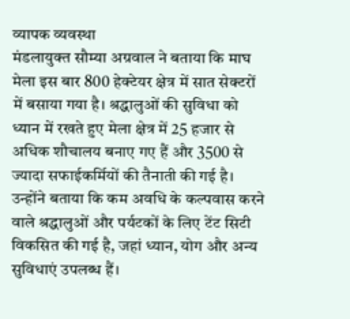व्यापक व्यवस्था
मंडलायुक्त सौम्या अग्रवाल ने बताया कि माघ मेला इस बार 800 हेक्टेयर क्षेत्र में सात सेक्टरों में बसाया गया है। श्रद्धालुओं की सुविधा को ध्यान में रखते हुए मेला क्षेत्र में 25 हजार से अधिक शौचालय बनाए गए हैं और 3500 से ज्यादा सफाईकर्मियों की तैनाती की गई है। उन्होंने बताया कि कम अवधि के कल्पवास करने वाले श्रद्धालुओं और पर्यटकों के लिए टेंट सिटी विकसित की गई है, जहां ध्यान, योग और अन्य सुविधाएं उपलब्ध हैं।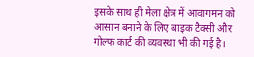इसके साथ ही मेला क्षेत्र में आवागमन को आसान बनाने के लिए बाइक टैक्सी और गोल्फ कार्ट की व्यवस्था भी की गई है।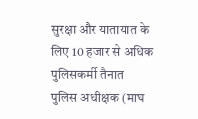सुरक्षा और यातायात के लिए 10 हजार से अधिक पुलिसकर्मी तैनात
पुलिस अधीक्षक (माघ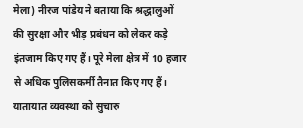मेला) नीरज पांडेय ने बताया कि श्रद्धालुओं की सुरक्षा और भीड़ प्रबंधन को लेकर कड़े इंतजाम किए गए हैं। पूरे मेला क्षेत्र में 10 हजार से अधिक पुलिसकर्मी तैनात किए गए हैं। यातायात व्यवस्था को सुचारु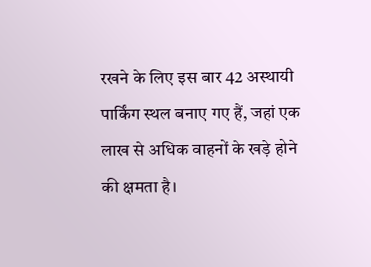रखने के लिए इस बार 42 अस्थायी पार्किंग स्थल बनाए गए हैं, जहां एक लाख से अधिक वाहनों के खड़े होने की क्षमता है।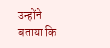उन्होंने बताया कि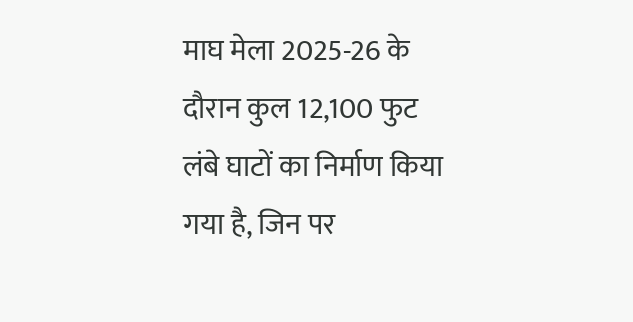माघ मेला 2025-26 के दौरान कुल 12,100 फुट लंबे घाटों का निर्माण किया गया है, जिन पर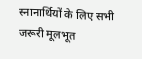स्नानार्थियों के लिए सभी जरूरी मूलभूत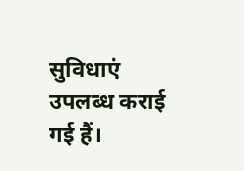सुविधाएं उपलब्ध कराई गई हैं।